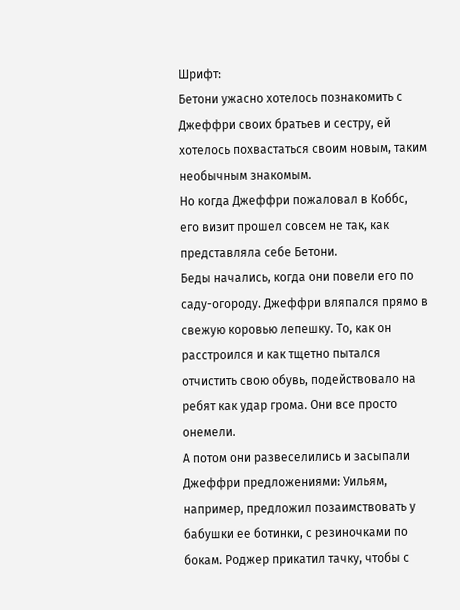Шрифт:
Бетони ужасно хотелось познакомить с Джеффри своих братьев и сестру, ей хотелось похвастаться своим новым, таким необычным знакомым.
Но когда Джеффри пожаловал в Коббс, его визит прошел совсем не так, как представляла себе Бетони.
Беды начались, когда они повели его по саду-огороду. Джеффри вляпался прямо в свежую коровью лепешку. То, как он расстроился и как тщетно пытался отчистить свою обувь, подействовало на ребят как удар грома. Они все просто онемели.
А потом они развеселились и засыпали Джеффри предложениями: Уильям, например, предложил позаимствовать у бабушки ее ботинки, с резиночками по бокам. Роджер прикатил тачку, чтобы с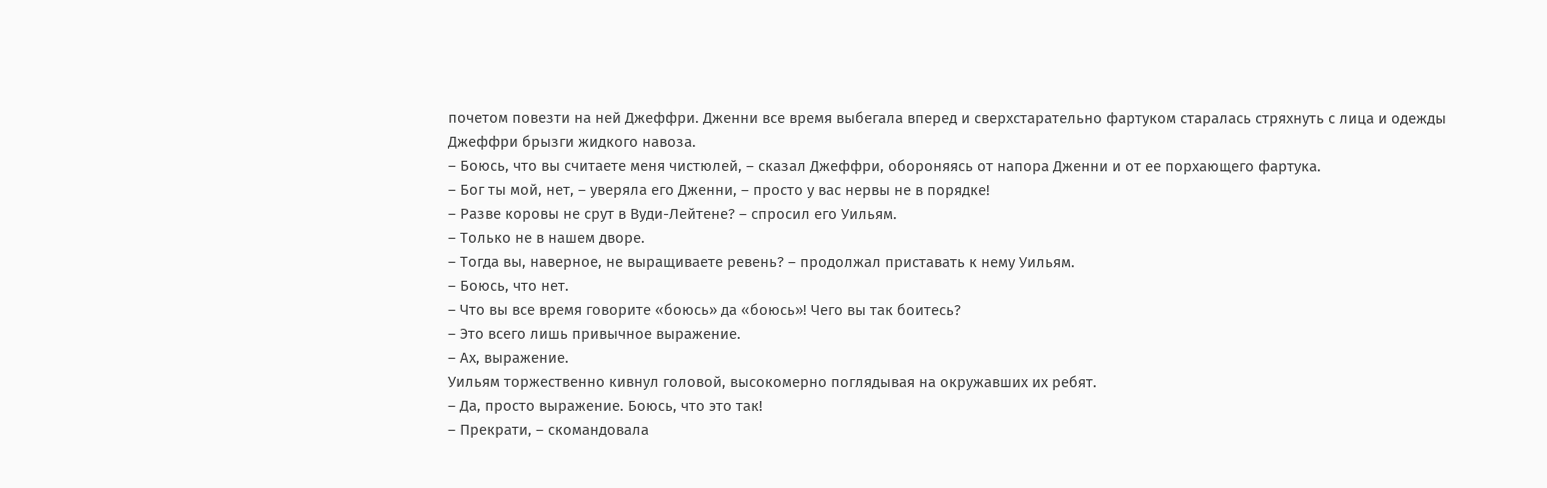почетом повезти на ней Джеффри. Дженни все время выбегала вперед и сверхстарательно фартуком старалась стряхнуть с лица и одежды Джеффри брызги жидкого навоза.
– Боюсь, что вы считаете меня чистюлей, – сказал Джеффри, обороняясь от напора Дженни и от ее порхающего фартука.
– Бог ты мой, нет, – уверяла его Дженни, – просто у вас нервы не в порядке!
– Разве коровы не срут в Вуди-Лейтене? – спросил его Уильям.
– Только не в нашем дворе.
– Тогда вы, наверное, не выращиваете ревень? – продолжал приставать к нему Уильям.
– Боюсь, что нет.
– Что вы все время говорите «боюсь» да «боюсь»! Чего вы так боитесь?
– Это всего лишь привычное выражение.
– Ах, выражение.
Уильям торжественно кивнул головой, высокомерно поглядывая на окружавших их ребят.
– Да, просто выражение. Боюсь, что это так!
– Прекрати, – скомандовала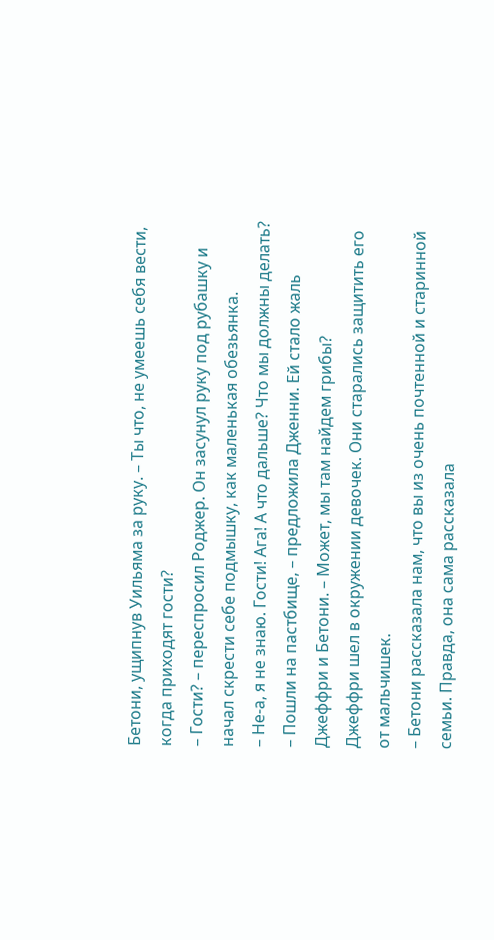Бетони, ущипнув Уильяма за руку. – Ты что, не умеешь себя вести, когда приходят гости?
– Гости? – переспросил Роджер. Он засунул руку под рубашку и начал скрести себе подмышку, как маленькая обезьянка.
– Не-а, я не знаю. Гости! Ага! А что дальше? Что мы должны делать?
– Пошли на пастбище, – предложила Дженни. Ей стало жаль Джеффри и Бетони. – Может, мы там найдем грибы?
Джеффри шел в окружении девочек. Они старались защитить его от мальчишек.
– Бетони рассказала нам, что вы из очень почтенной и старинной семьи. Правда, она сама рассказала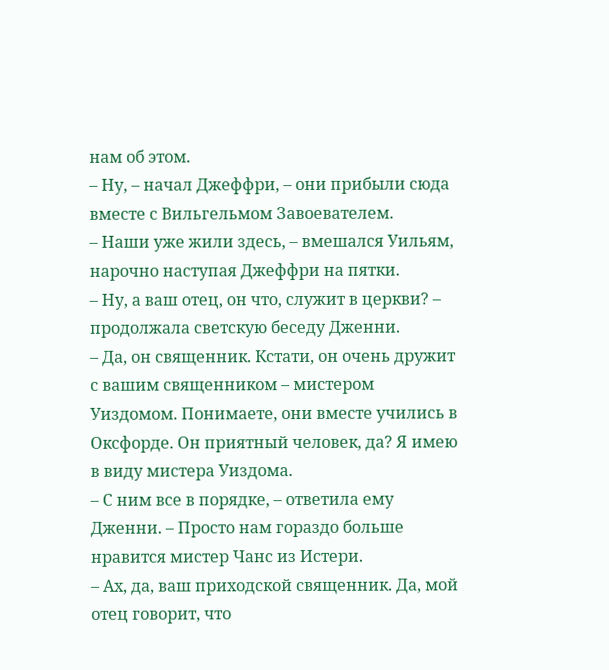нам об этом.
– Ну, – начал Джеффри, – они прибыли сюда вместе с Вильгельмом Завоевателем.
– Наши уже жили здесь, – вмешался Уильям, нарочно наступая Джеффри на пятки.
– Ну, а ваш отец, он что, служит в церкви? – продолжала светскую беседу Дженни.
– Да, он священник. Кстати, он очень дружит с вашим священником – мистером Уиздомом. Понимаете, они вместе учились в Оксфорде. Он приятный человек, да? Я имею в виду мистера Уиздома.
– С ним все в порядке, – ответила ему Дженни. – Просто нам гораздо больше нравится мистер Чанс из Истери.
– Ах, да, ваш приходской священник. Да, мой отец говорит, что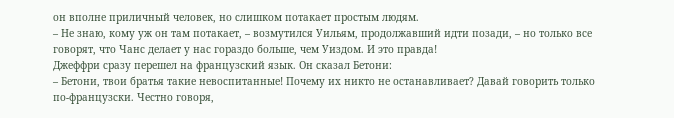он вполне приличный человек, но слишком потакает простым людям.
– Не знаю, кому уж он там потакает, – возмутился Уильям, продолжавший идти позади, – но только все говорят, что Чанс делает у нас гораздо больше, чем Уиздом. И это правда!
Джеффри сразу перешел на французский язык. Он сказал Бетони:
– Бетони, твои братья такие невоспитанные! Почему их никто не останавливает? Давай говорить только по-французски. Честно говоря,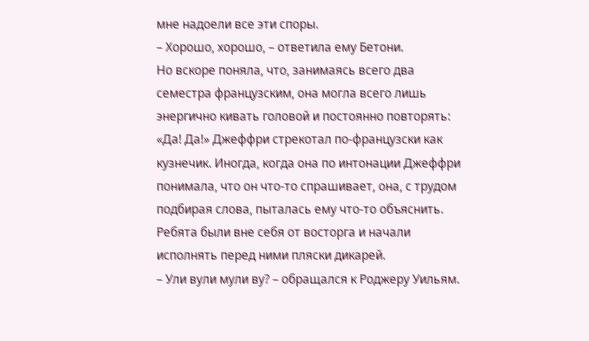мне надоели все эти споры.
– Хорошо, хорошо, – ответила ему Бетони.
Но вскоре поняла, что, занимаясь всего два семестра французским, она могла всего лишь энергично кивать головой и постоянно повторять: «Да! Да!» Джеффри стрекотал по-французски как кузнечик. Иногда, когда она по интонации Джеффри понимала, что он что-то спрашивает, она, с трудом подбирая слова, пыталась ему что-то объяснить.
Ребята были вне себя от восторга и начали исполнять перед ними пляски дикарей.
– Ули вули мули ву? – обращался к Роджеру Уильям.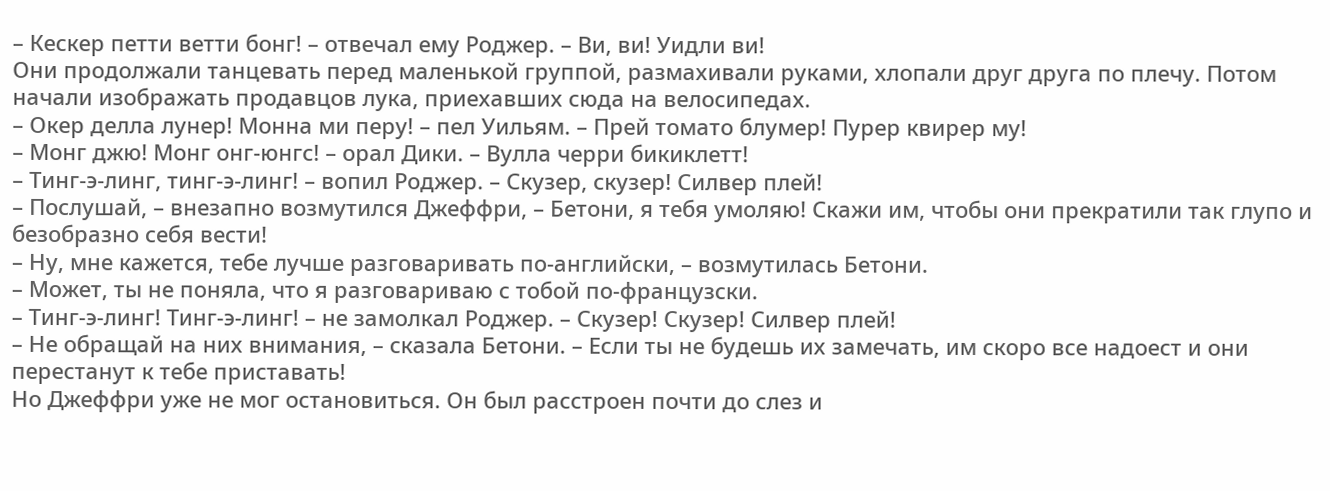– Кескер петти ветти бонг! – отвечал ему Роджер. – Ви, ви! Уидли ви!
Они продолжали танцевать перед маленькой группой, размахивали руками, хлопали друг друга по плечу. Потом начали изображать продавцов лука, приехавших сюда на велосипедах.
– Окер делла лунер! Монна ми перу! – пел Уильям. – Прей томато блумер! Пурер квирер му!
– Монг джю! Монг онг-юнгс! – орал Дики. – Вулла черри бикиклетт!
– Тинг-э-линг, тинг-э-линг! – вопил Роджер. – Скузер, скузер! Силвер плей!
– Послушай, – внезапно возмутился Джеффри, – Бетони, я тебя умоляю! Скажи им, чтобы они прекратили так глупо и безобразно себя вести!
– Ну, мне кажется, тебе лучше разговаривать по-английски, – возмутилась Бетони.
– Может, ты не поняла, что я разговариваю с тобой по-французски.
– Тинг-э-линг! Тинг-э-линг! – не замолкал Роджер. – Скузер! Скузер! Силвер плей!
– Не обращай на них внимания, – сказала Бетони. – Если ты не будешь их замечать, им скоро все надоест и они перестанут к тебе приставать!
Но Джеффри уже не мог остановиться. Он был расстроен почти до слез и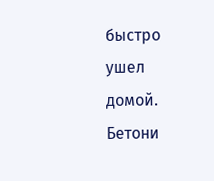быстро ушел домой. Бетони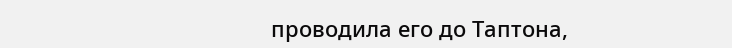проводила его до Таптона,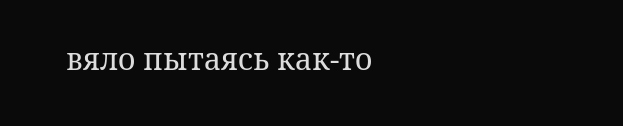вяло пытаясь как-то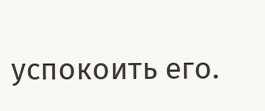успокоить его.